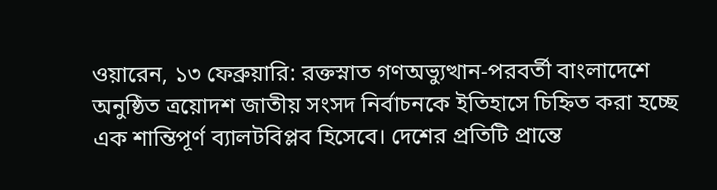ওয়ারেন, ১৩ ফেব্রুয়ারি: রক্তস্নাত গণঅভ্যুত্থান-পরবর্তী বাংলাদেশে অনুষ্ঠিত ত্রয়োদশ জাতীয় সংসদ নির্বাচনকে ইতিহাসে চিহ্নিত করা হচ্ছে এক শান্তিপূর্ণ ব্যালটবিপ্লব হিসেবে। দেশের প্রতিটি প্রান্তে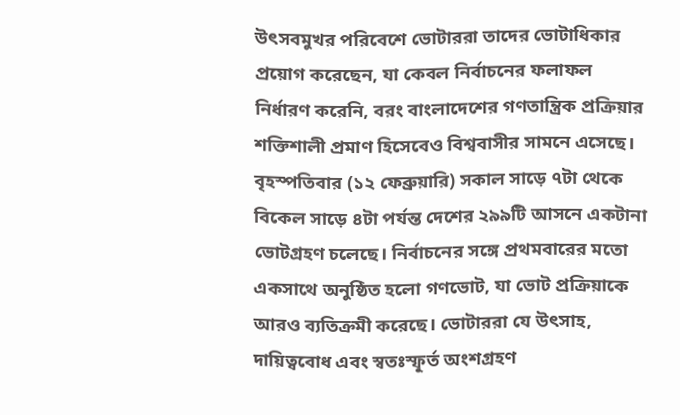উৎসবমুখর পরিবেশে ভোটাররা তাদের ভোটাধিকার প্রয়োগ করেছেন, যা কেবল নির্বাচনের ফলাফল নির্ধারণ করেনি, বরং বাংলাদেশের গণতান্ত্রিক প্রক্রিয়ার শক্তিশালী প্রমাণ হিসেবেও বিশ্ববাসীর সামনে এসেছে।
বৃহস্পতিবার (১২ ফেব্রুয়ারি) সকাল সাড়ে ৭টা থেকে বিকেল সাড়ে ৪টা পর্যন্ত দেশের ২৯৯টি আসনে একটানা ভোটগ্রহণ চলেছে। নির্বাচনের সঙ্গে প্রথমবারের মতো একসাথে অনুষ্ঠিত হলো গণভোট, যা ভোট প্রক্রিয়াকে আরও ব্যতিক্রমী করেছে। ভোটাররা যে উৎসাহ, দায়িত্ববোধ এবং স্বতঃস্ফূর্ত অংশগ্রহণ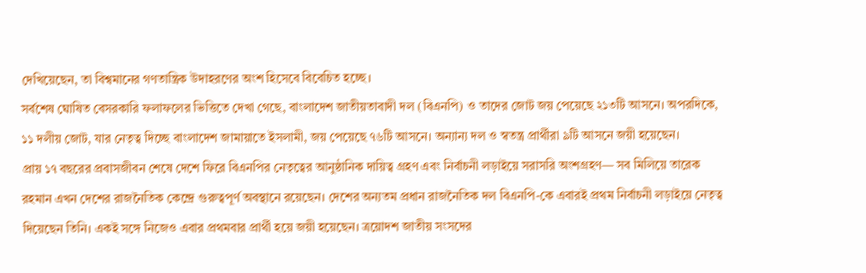দেখিয়েছেন, তা বিশ্বমানের গণতান্ত্রিক উদাহরণের অংশ হিসেবে বিবেচিত হচ্ছে।
সর্বশেষ ঘোষিত বেসরকারি ফলাফলের ভিত্তিতে দেখা গেছে, বাংলাদেশ জাতীয়তাবাদী দল (বিএনপি) ও তাদের জোট জয় পেয়েছে ২১৩টি আসনে। অপরদিকে, ১১ দলীয় জোট, যার নেতৃত্ব দিচ্ছে বাংলাদেশ জামায়াতে ইসলামী, জয় পেয়েছে ৭৬টি আসনে। অন্যান্য দল ও স্বতন্ত্র প্রার্থীরা ৯টি আসনে জয়ী হয়েছেন।
প্রায় ১৭ বছরের প্রবাসজীবন শেষে দেশে ফিরে বিএনপির নেতৃত্বের আনুষ্ঠানিক দায়িত্ব গ্রহণ এবং নির্বাচনী লড়াইয়ে সরাসরি অংশগ্রহণ— সব মিলিয়ে তারেক রহমান এখন দেশের রাজনৈতিক কেন্দ্রে গুরুত্বপূর্ণ অবস্থানে রয়েছেন। দেশের অন্যতম প্রধান রাজনৈতিক দল বিএনপি-কে এবারই প্রথম নির্বাচনী লড়াইয়ে নেতৃত্ব দিয়েছেন তিনি। একই সঙ্গে নিজেও এবার প্রথমবার প্রার্থী হয়ে জয়ী হয়েছেন। ত্রয়োদশ জাতীয় সংসদের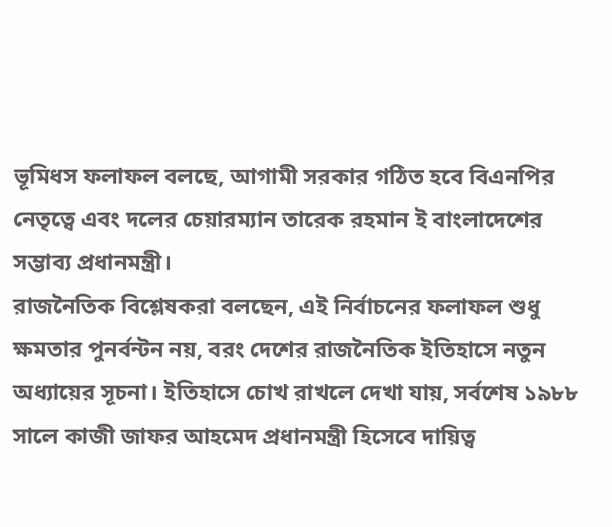ভূমিধস ফলাফল বলছে, আগামী সরকার গঠিত হবে বিএনপির নেতৃত্বে এবং দলের চেয়ারম্যান তারেক রহমান ই বাংলাদেশের সম্ভাব্য প্রধানমন্ত্রী।
রাজনৈতিক বিশ্লেষকরা বলছেন, এই নির্বাচনের ফলাফল শুধু ক্ষমতার পুনর্বন্টন নয়, বরং দেশের রাজনৈতিক ইতিহাসে নতুন অধ্যায়ের সূচনা। ইতিহাসে চোখ রাখলে দেখা যায়, সর্বশেষ ১৯৮৮ সালে কাজী জাফর আহমেদ প্রধানমন্ত্রী হিসেবে দায়িত্ব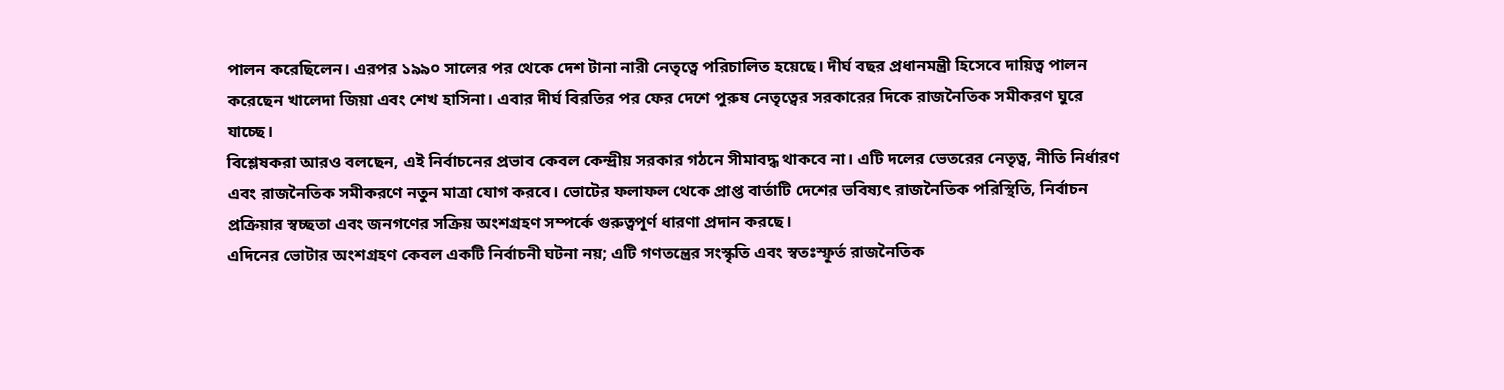পালন করেছিলেন। এরপর ১৯৯০ সালের পর থেকে দেশ টানা নারী নেতৃত্বে পরিচালিত হয়েছে। দীর্ঘ বছর প্রধানমন্ত্রী হিসেবে দায়িত্ব পালন করেছেন খালেদা জিয়া এবং শেখ হাসিনা। এবার দীর্ঘ বিরতির পর ফের দেশে পুরুষ নেতৃত্বের সরকারের দিকে রাজনৈতিক সমীকরণ ঘুরে যাচ্ছে।
বিশ্লেষকরা আরও বলছেন, এই নির্বাচনের প্রভাব কেবল কেন্দ্রীয় সরকার গঠনে সীমাবদ্ধ থাকবে না। এটি দলের ভেতরের নেতৃত্ব, নীতি নির্ধারণ এবং রাজনৈতিক সমীকরণে নতুন মাত্রা যোগ করবে। ভোটের ফলাফল থেকে প্রাপ্ত বার্তাটি দেশের ভবিষ্যৎ রাজনৈতিক পরিস্থিতি, নির্বাচন প্রক্রিয়ার স্বচ্ছতা এবং জনগণের সক্রিয় অংশগ্রহণ সম্পর্কে গুরুত্বপূর্ণ ধারণা প্রদান করছে।
এদিনের ভোটার অংশগ্রহণ কেবল একটি নির্বাচনী ঘটনা নয়; এটি গণতন্ত্রের সংস্কৃতি এবং স্বতঃস্ফূর্ত রাজনৈতিক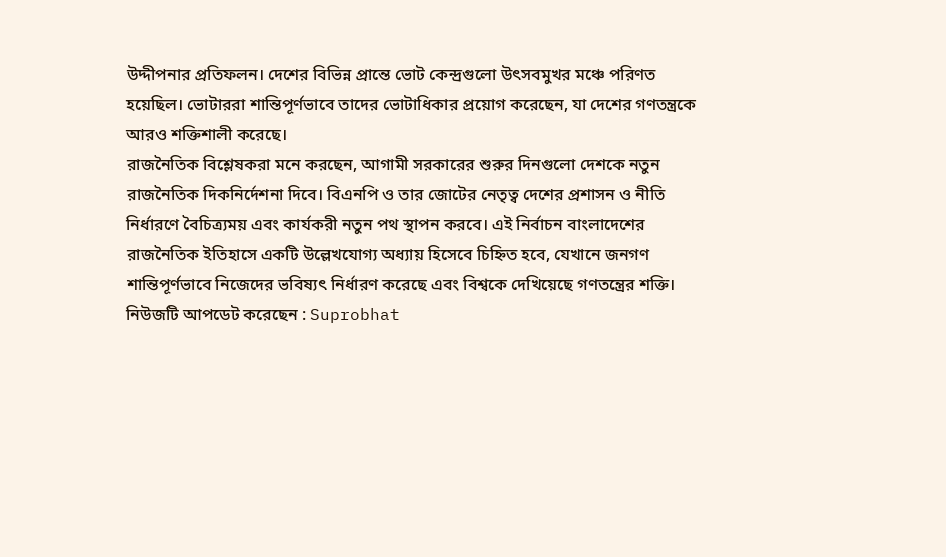উদ্দীপনার প্রতিফলন। দেশের বিভিন্ন প্রান্তে ভোট কেন্দ্রগুলো উৎসবমুখর মঞ্চে পরিণত হয়েছিল। ভোটাররা শান্তিপূর্ণভাবে তাদের ভোটাধিকার প্রয়োগ করেছেন, যা দেশের গণতন্ত্রকে আরও শক্তিশালী করেছে।
রাজনৈতিক বিশ্লেষকরা মনে করছেন, আগামী সরকারের শুরুর দিনগুলো দেশকে নতুন রাজনৈতিক দিকনির্দেশনা দিবে। বিএনপি ও তার জোটের নেতৃত্ব দেশের প্রশাসন ও নীতি নির্ধারণে বৈচিত্র্যময় এবং কার্যকরী নতুন পথ স্থাপন করবে। এই নির্বাচন বাংলাদেশের রাজনৈতিক ইতিহাসে একটি উল্লেখযোগ্য অধ্যায় হিসেবে চিহ্নিত হবে, যেখানে জনগণ শান্তিপূর্ণভাবে নিজেদের ভবিষ্যৎ নির্ধারণ করেছে এবং বিশ্বকে দেখিয়েছে গণতন্ত্রের শক্তি।
নিউজটি আপডেট করেছেন : Suprobhat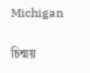Michigan

চিন্ময়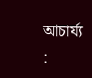আচার্য্য :